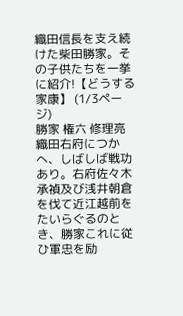織田信長を支え続けた柴田勝家。その子供たちを一挙に紹介!【どうする家康】 (1/3ページ)
勝家 権六 修理亮
織田右府につかへ、しばしば戦功あり。右府佐々木承禎及び浅井朝倉を伐て近江越前をたいらぐるのとき、勝家これに従ひ軍忠を励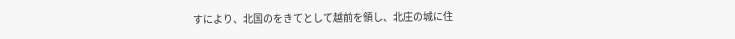すにより、北国のをきてとして越前を領し、北庄の城に住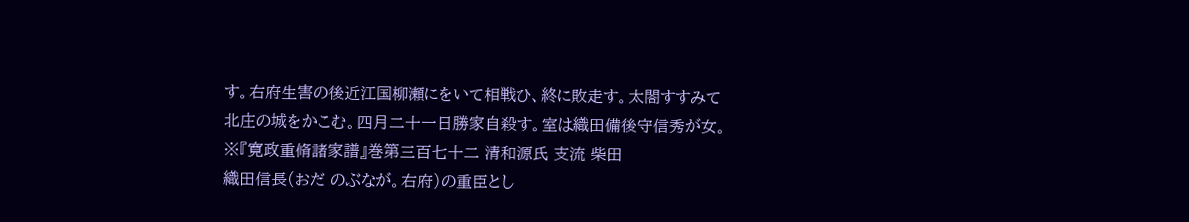す。右府生害の後近江国柳瀬にをいて相戦ひ、終に敗走す。太閤すすみて北庄の城をかこむ。四月二十一日勝家自殺す。室は織田備後守信秀が女。
※『寛政重脩諸家譜』巻第三百七十二 清和源氏 支流 柴田
織田信長(おだ のぶなが。右府)の重臣とし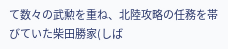て数々の武勲を重ね、北陸攻略の任務を帯びていた柴田勝家(しば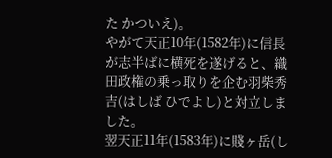た かついえ)。
やがて天正10年(1582年)に信長が志半ばに横死を遂げると、織田政権の乗っ取りを企む羽柴秀吉(はしば ひでよし)と対立しました。
翌天正11年(1583年)に賤ヶ岳(し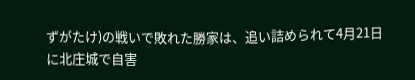ずがたけ)の戦いで敗れた勝家は、追い詰められて4月21日に北庄城で自害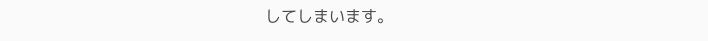してしまいます。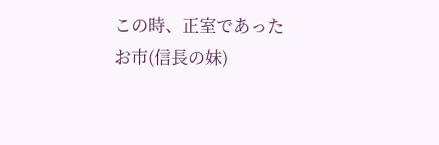この時、正室であったお市(信長の妹)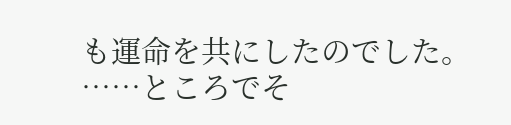も運命を共にしたのでした。
……ところでそ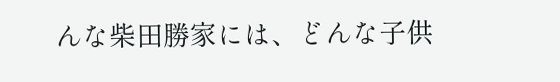んな柴田勝家には、どんな子供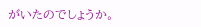がいたのでしょうか。